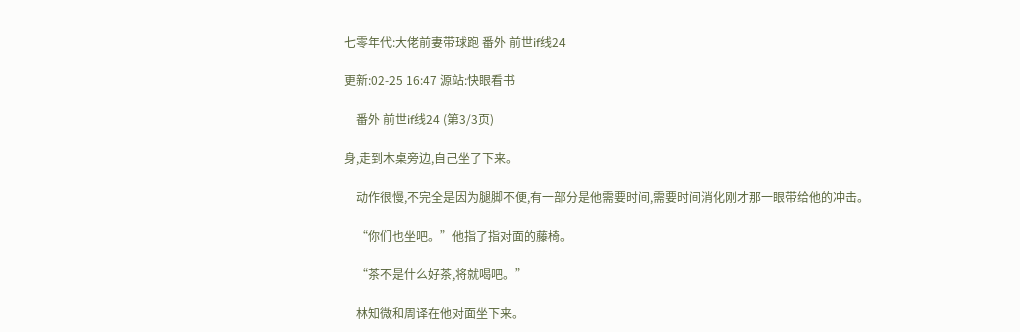七零年代:大佬前妻带球跑 番外 前世if线24

更新:02-25 16:47 源站:快眼看书

    番外 前世if线24 (第3/3页)

身,走到木桌旁边,自己坐了下来。

    动作很慢,不完全是因为腿脚不便,有一部分是他需要时间,需要时间消化刚才那一眼带给他的冲击。

    “你们也坐吧。”他指了指对面的藤椅。

    “茶不是什么好茶,将就喝吧。”

    林知微和周译在他对面坐下来。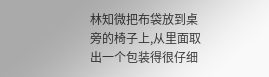林知微把布袋放到桌旁的椅子上,从里面取出一个包装得很仔细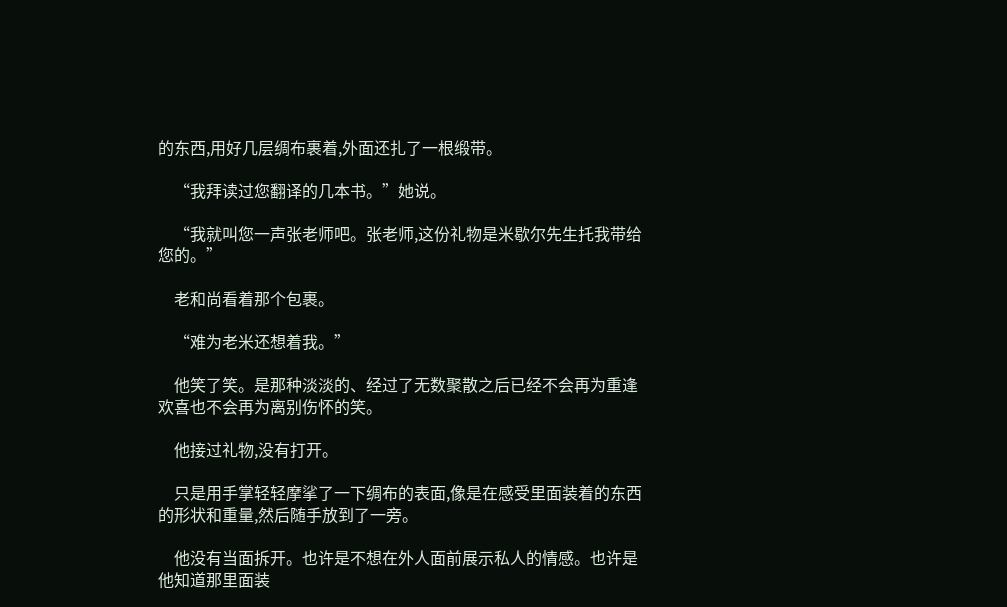的东西,用好几层绸布裹着,外面还扎了一根缎带。

    “我拜读过您翻译的几本书。”她说。

    “我就叫您一声张老师吧。张老师,这份礼物是米歇尔先生托我带给您的。”

    老和尚看着那个包裹。

    “难为老米还想着我。”

    他笑了笑。是那种淡淡的、经过了无数聚散之后已经不会再为重逢欢喜也不会再为离别伤怀的笑。

    他接过礼物,没有打开。

    只是用手掌轻轻摩挲了一下绸布的表面,像是在感受里面装着的东西的形状和重量,然后随手放到了一旁。

    他没有当面拆开。也许是不想在外人面前展示私人的情感。也许是他知道那里面装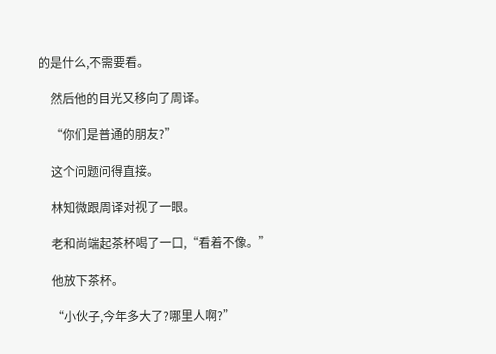的是什么,不需要看。

    然后他的目光又移向了周译。

    “你们是普通的朋友?”

    这个问题问得直接。

    林知微跟周译对视了一眼。

    老和尚端起茶杯喝了一口,“看着不像。”

    他放下茶杯。

    “小伙子,今年多大了?哪里人啊?”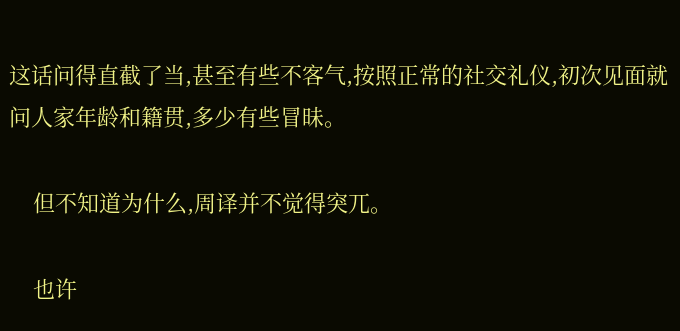这话问得直截了当,甚至有些不客气,按照正常的社交礼仪,初次见面就问人家年龄和籍贯,多少有些冒昧。

    但不知道为什么,周译并不觉得突兀。

    也许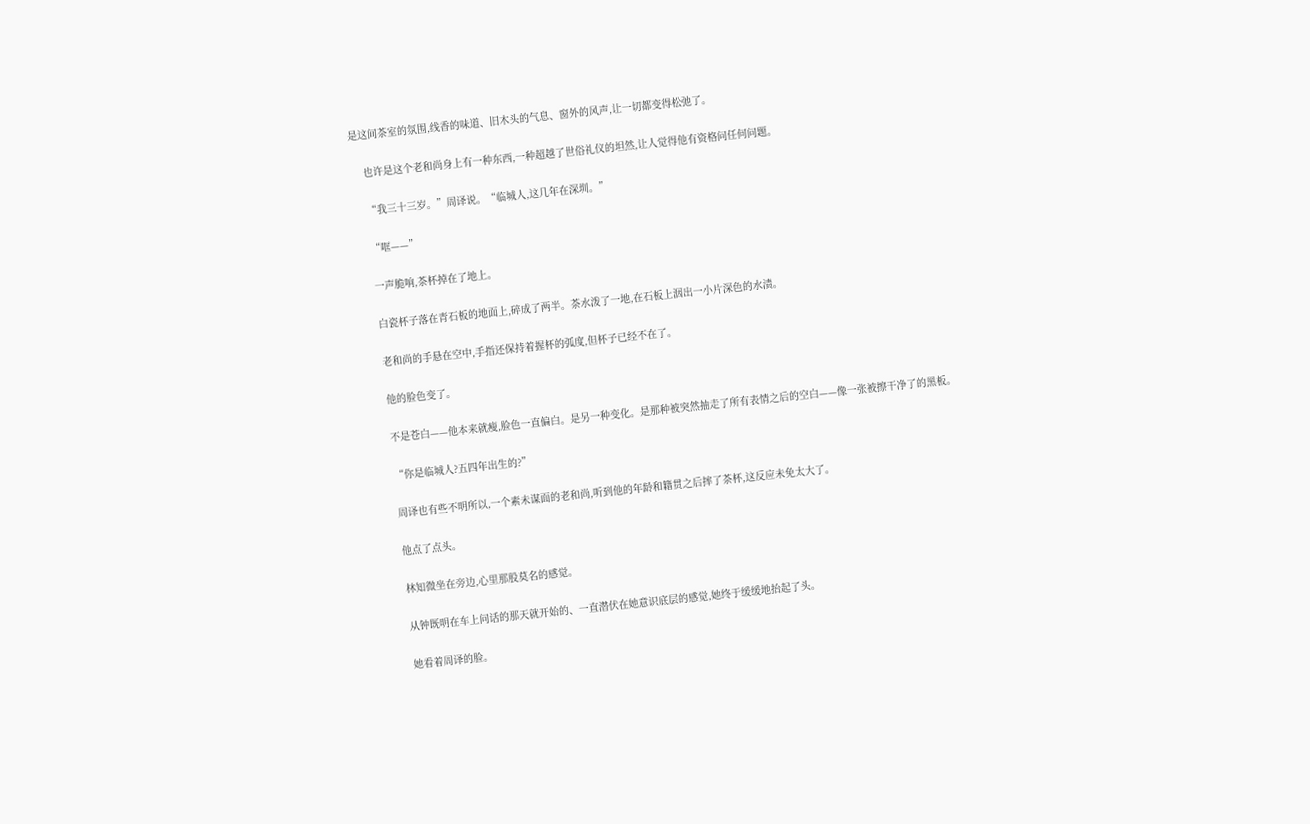是这间茶室的氛围,线香的味道、旧木头的气息、窗外的风声,让一切都变得松弛了。

    也许是这个老和尚身上有一种东西,一种超越了世俗礼仪的坦然,让人觉得他有资格问任何问题。

    “我三十三岁。”周译说。“临城人,这几年在深圳。”

    “哐——”

    一声脆响,茶杯掉在了地上。

    白瓷杯子落在青石板的地面上,碎成了两半。茶水泼了一地,在石板上洇出一小片深色的水渍。

    老和尚的手悬在空中,手指还保持着握杯的弧度,但杯子已经不在了。

    他的脸色变了。

    不是苍白——他本来就瘦,脸色一直偏白。是另一种变化。是那种被突然抽走了所有表情之后的空白——像一张被擦干净了的黑板。

    “你是临城人?五四年出生的?”

    周译也有些不明所以,一个素未谋面的老和尚,听到他的年龄和籍贯之后摔了茶杯,这反应未免太大了。

    他点了点头。

    林知微坐在旁边,心里那股莫名的感觉。

    从钟既明在车上问话的那天就开始的、一直潜伏在她意识底层的感觉,她终于缓缓地抬起了头。

    她看着周译的脸。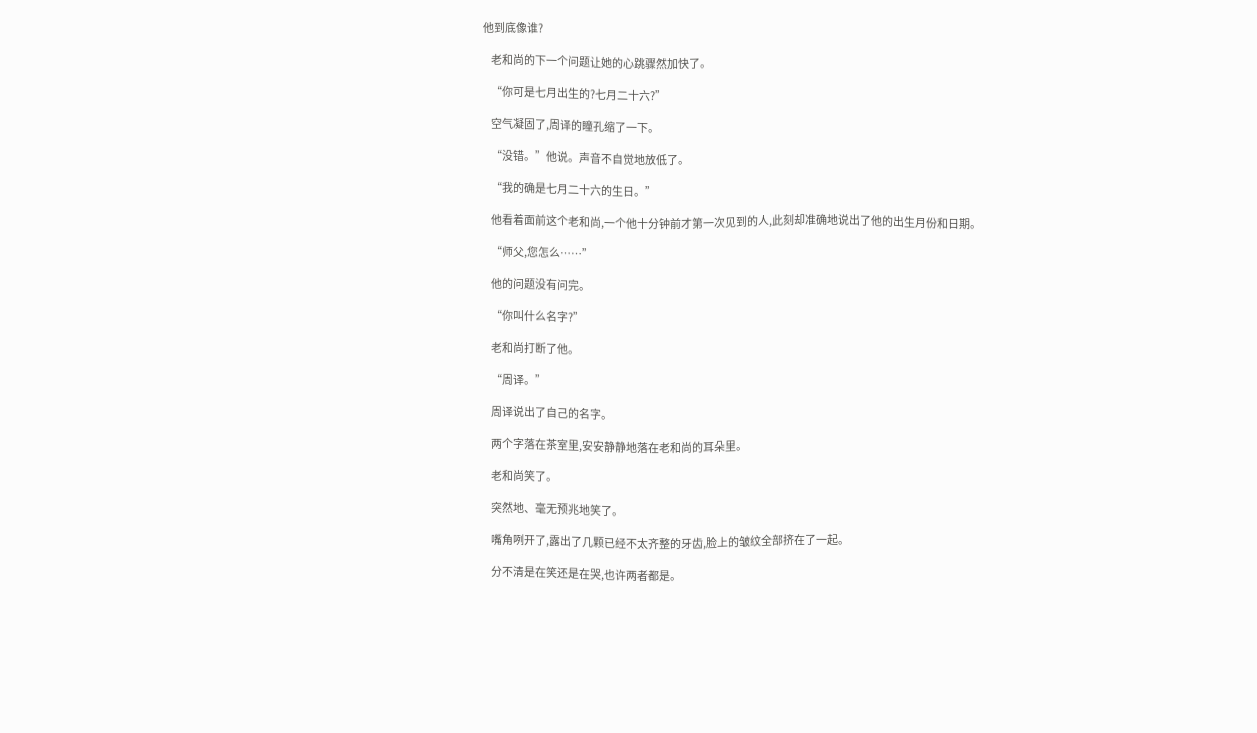他到底像谁?

    老和尚的下一个问题让她的心跳骤然加快了。

    “你可是七月出生的?七月二十六?”

    空气凝固了,周译的瞳孔缩了一下。

    “没错。”他说。声音不自觉地放低了。

    “我的确是七月二十六的生日。”

    他看着面前这个老和尚,一个他十分钟前才第一次见到的人,此刻却准确地说出了他的出生月份和日期。

    “师父,您怎么……”

    他的问题没有问完。

    “你叫什么名字?”

    老和尚打断了他。

    “周译。”

    周译说出了自己的名字。

    两个字落在茶室里,安安静静地落在老和尚的耳朵里。

    老和尚笑了。

    突然地、毫无预兆地笑了。

    嘴角咧开了,露出了几颗已经不太齐整的牙齿,脸上的皱纹全部挤在了一起。

    分不清是在笑还是在哭,也许两者都是。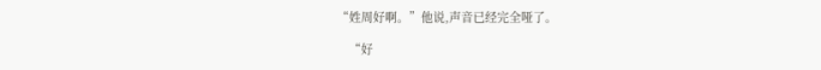“姓周好啊。”他说,声音已经完全哑了。

    “好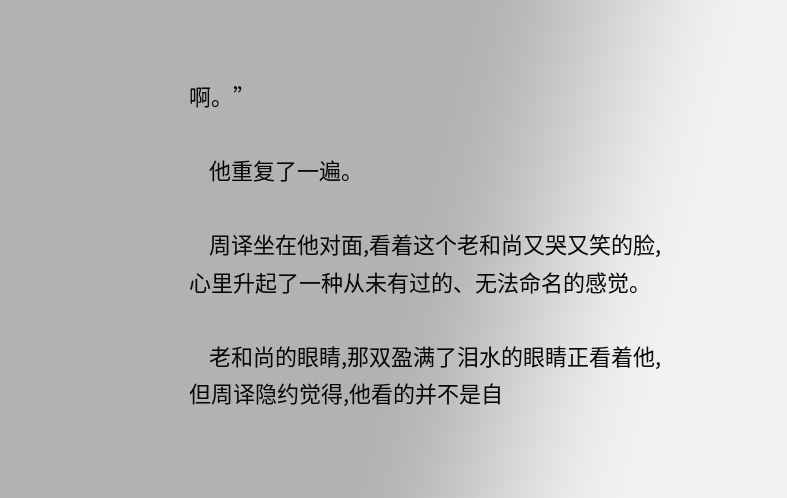啊。”

    他重复了一遍。

    周译坐在他对面,看着这个老和尚又哭又笑的脸,心里升起了一种从未有过的、无法命名的感觉。

    老和尚的眼睛,那双盈满了泪水的眼睛正看着他,但周译隐约觉得,他看的并不是自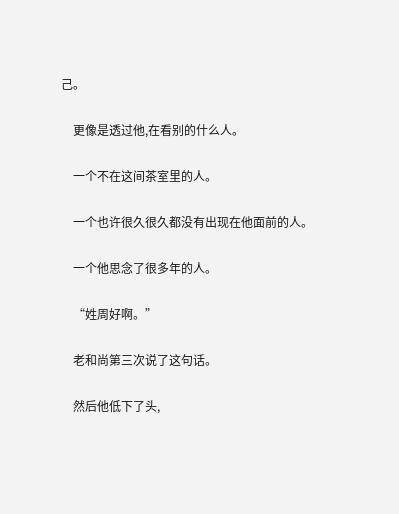己。

    更像是透过他,在看别的什么人。

    一个不在这间茶室里的人。

    一个也许很久很久都没有出现在他面前的人。

    一个他思念了很多年的人。

    “姓周好啊。”

    老和尚第三次说了这句话。

    然后他低下了头,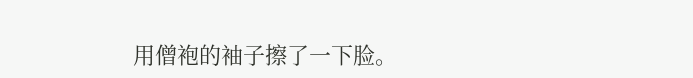用僧袍的袖子擦了一下脸。